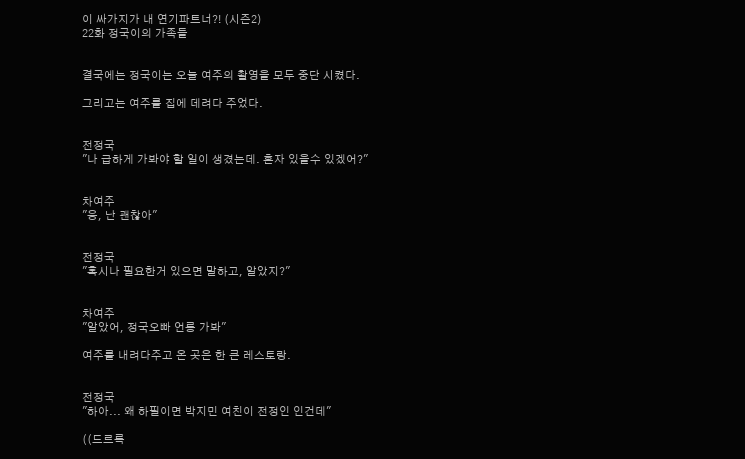이 싸가지가 내 연기파트너?! (시즌2)
22화 정국이의 가족들


결국에는 정국이는 오늘 여주의 촬영을 모두 중단 시켰다.

그리고는 여주를 집에 데려다 주었다.


전정국
"나 급하게 가봐야 할 일이 생겼는데. 혼자 있을수 있겠어?"


차여주
"응, 난 괜찮아"


전정국
"혹시나 필요한거 있으면 말하고, 알았지?"


차여주
"알았어, 정국오빠 언릉 가봐"

여주를 내려다주고 온 곳은 한 큰 레스토랑.


전정국
"하아... 왜 하필이면 박지민 여친이 전정인 인건데"

((드르륵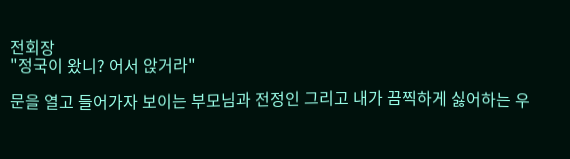전회장
"정국이 왔니? 어서 앉거라"

문을 열고 들어가자 보이는 부모님과 전정인 그리고 내가 끔찍하게 싫어하는 우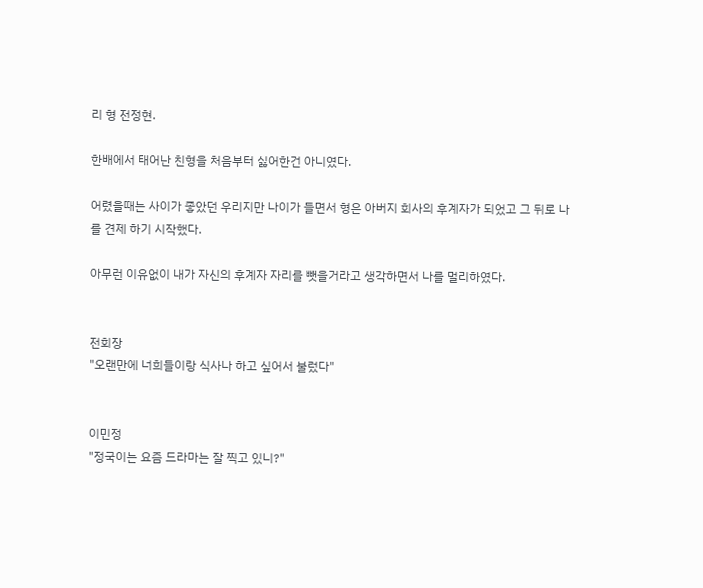리 형 전정현.

한배에서 태어난 친형을 처음부터 싫어한건 아니였다.

어렸을때는 사이가 좋았던 우리지만 나이가 들면서 형은 아버지 회사의 후계자가 되었고 그 뒤로 나를 견제 하기 시작했다.

아무런 이유없이 내가 자신의 후계자 자리를 뺏을거라고 생각하면서 나를 멀리하였다.


전회장
"오랜만에 너희들이랑 식사나 하고 싶어서 불렀다"


이민정
"정국이는 요즘 드라마는 잘 찍고 있니?"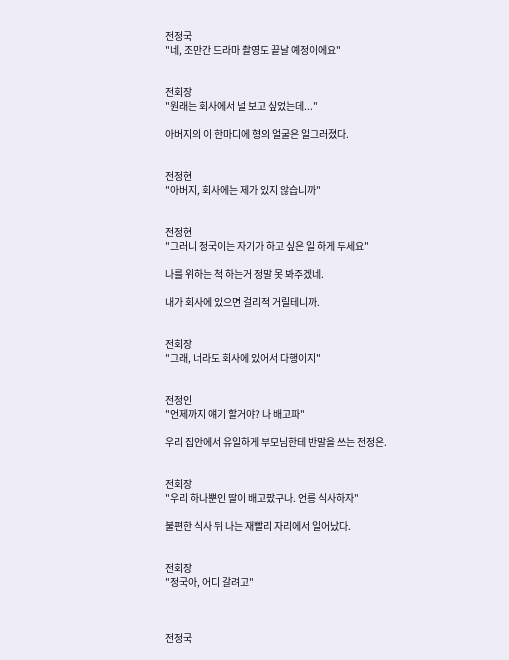전정국
"네, 조만간 드라마 촬영도 끝날 예정이에요"


전회장
"원래는 회사에서 널 보고 싶었는데..."

아버지의 이 한마디에 형의 얼굴은 일그러졌다.


전정현
"아버지, 회사에는 제가 있지 않습니까"


전정현
"그러니 정국이는 자기가 하고 싶은 일 하게 두세요"

나를 위하는 척 하는거 정말 못 봐주겠네.

내가 회사에 있으면 걸리적 거릴테니까.


전회장
"그래, 너라도 회사에 있어서 다행이지"


전정인
"언제까지 얘기 할거야? 나 배고파"

우리 집안에서 유일하게 부모님한테 반말을 쓰는 전정은.


전회장
"우리 하나뿐인 딸이 배고팠구나. 언릉 식사하자"

불편한 식사 뒤 나는 재빨리 자리에서 일어났다.


전회장
"정국아, 어디 갈려고"



전정국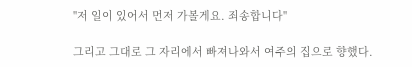"저 일이 있어서 먼저 가볼게요. 죄송합니다"

그리고 그대로 그 자리에서 빠져나와서 여주의 집으로 향했다.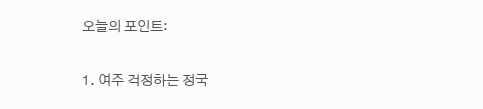오늘의 포인트:

1. 여주 걱정하는 정국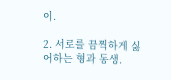이.

2. 서로를 끔찍하게 싫어하는 형과 동생.